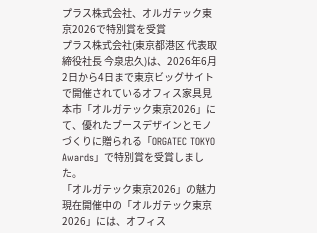プラス株式会社、オルガテック東京2026で特別賞を受賞
プラス株式会社(東京都港区 代表取締役社長 今泉忠久)は、2026年6月2日から4日まで東京ビッグサイトで開催されているオフィス家具見本市「オルガテック東京2026」にて、優れたブースデザインとモノづくりに贈られる「ORGATEC TOKYO Awards」で特別賞を受賞しました。
「オルガテック東京2026」の魅力
現在開催中の「オルガテック東京2026」には、オフィス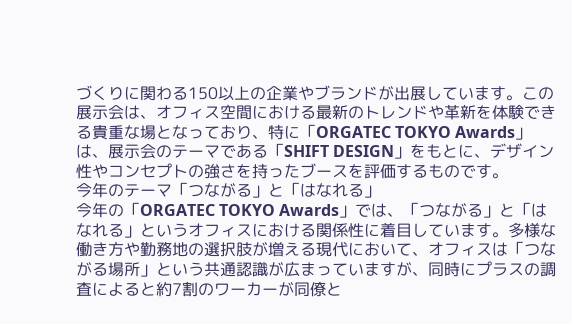づくりに関わる150以上の企業やブランドが出展しています。この展示会は、オフィス空間における最新のトレンドや革新を体験できる貴重な場となっており、特に「ORGATEC TOKYO Awards」は、展示会のテーマである「SHIFT DESIGN」をもとに、デザイン性やコンセプトの強さを持ったブースを評価するものです。
今年のテーマ「つながる」と「はなれる」
今年の「ORGATEC TOKYO Awards」では、「つながる」と「はなれる」というオフィスにおける関係性に着目しています。多様な働き方や勤務地の選択肢が増える現代において、オフィスは「つながる場所」という共通認識が広まっていますが、同時にプラスの調査によると約7割のワーカーが同僚と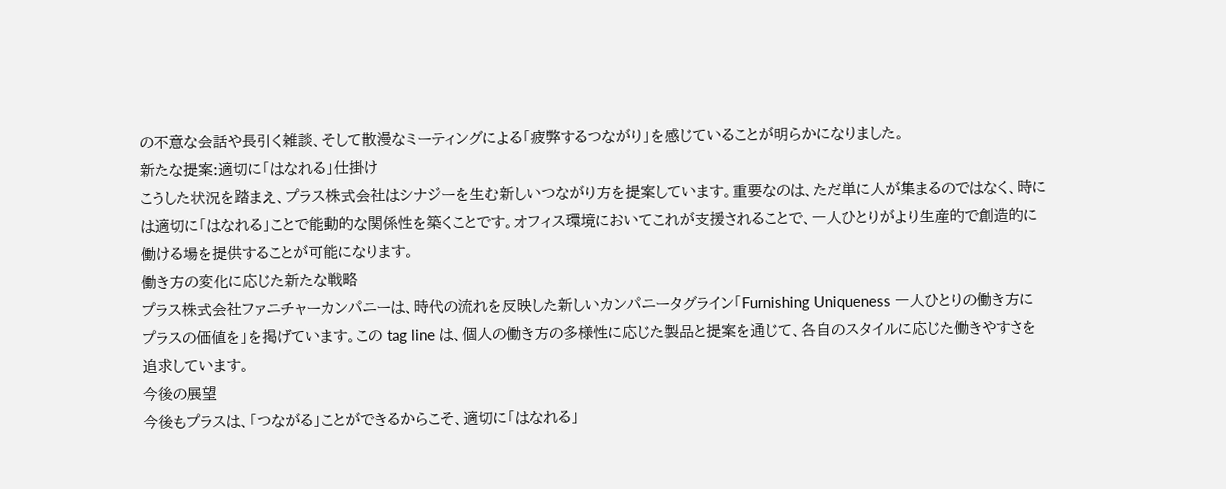の不意な会話や長引く雑談、そして散漫なミーティングによる「疲弊するつながり」を感じていることが明らかになりました。
新たな提案:適切に「はなれる」仕掛け
こうした状況を踏まえ、プラス株式会社はシナジーを生む新しいつながり方を提案しています。重要なのは、ただ単に人が集まるのではなく、時には適切に「はなれる」ことで能動的な関係性を築くことです。オフィス環境においてこれが支援されることで、一人ひとりがより生産的で創造的に働ける場を提供することが可能になります。
働き方の変化に応じた新たな戦略
プラス株式会社ファニチャーカンパニーは、時代の流れを反映した新しいカンパニータグライン「Furnishing Uniqueness 一人ひとりの働き方にプラスの価値を」を掲げています。この tag line は、個人の働き方の多様性に応じた製品と提案を通じて、各自のスタイルに応じた働きやすさを追求しています。
今後の展望
今後もプラスは、「つながる」ことができるからこそ、適切に「はなれる」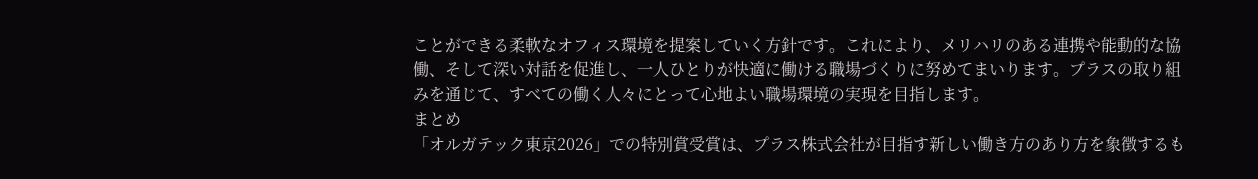ことができる柔軟なオフィス環境を提案していく方針です。これにより、メリハリのある連携や能動的な協働、そして深い対話を促進し、一人ひとりが快適に働ける職場づくりに努めてまいります。プラスの取り組みを通じて、すべての働く人々にとって心地よい職場環境の実現を目指します。
まとめ
「オルガテック東京2026」での特別賞受賞は、プラス株式会社が目指す新しい働き方のあり方を象徴するも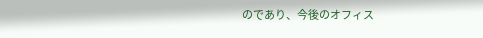のであり、今後のオフィス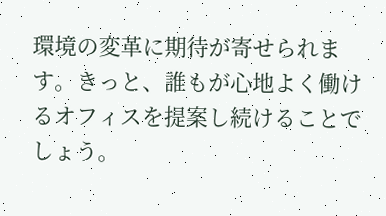環境の変革に期待が寄せられます。きっと、誰もが心地よく働けるオフィスを提案し続けることでしょう。